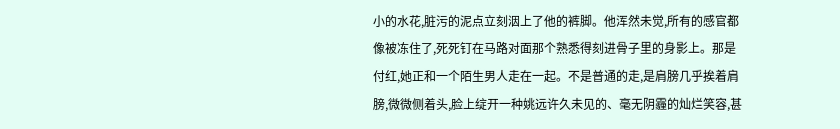小的水花,脏污的泥点立刻洇上了他的裤脚。他浑然未觉,所有的感官都像被冻住了,死死钉在马路对面那个熟悉得刻进骨子里的身影上。那是付红,她正和一个陌生男人走在一起。不是普通的走,是肩膀几乎挨着肩膀,微微侧着头,脸上绽开一种姚远许久未见的、毫无阴霾的灿烂笑容,甚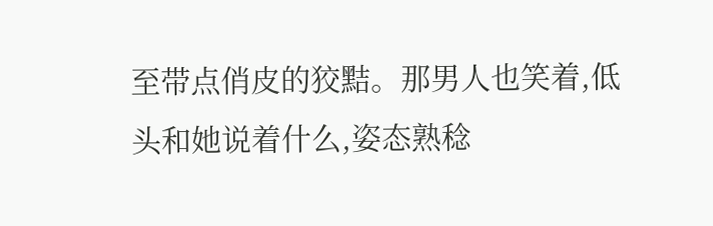至带点俏皮的狡黠。那男人也笑着,低头和她说着什么,姿态熟稔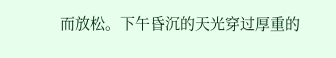而放松。下午昏沉的天光穿过厚重的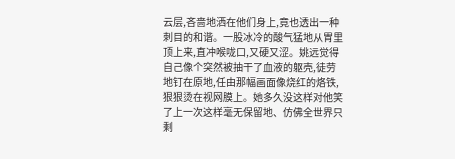云层,吝啬地洒在他们身上,竟也透出一种刺目的和谐。一股冰冷的酸气猛地从胃里顶上来,直冲喉咙口,又硬又涩。姚远觉得自己像个突然被抽干了血液的躯壳,徒劳地钉在原地,任由那幅画面像烧红的烙铁,狠狠烫在视网膜上。她多久没这样对他笑了上一次这样毫无保留地、仿佛全世界只剩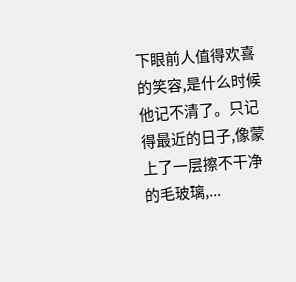下眼前人值得欢喜的笑容,是什么时候他记不清了。只记得最近的日子,像蒙上了一层擦不干净的毛玻璃,...